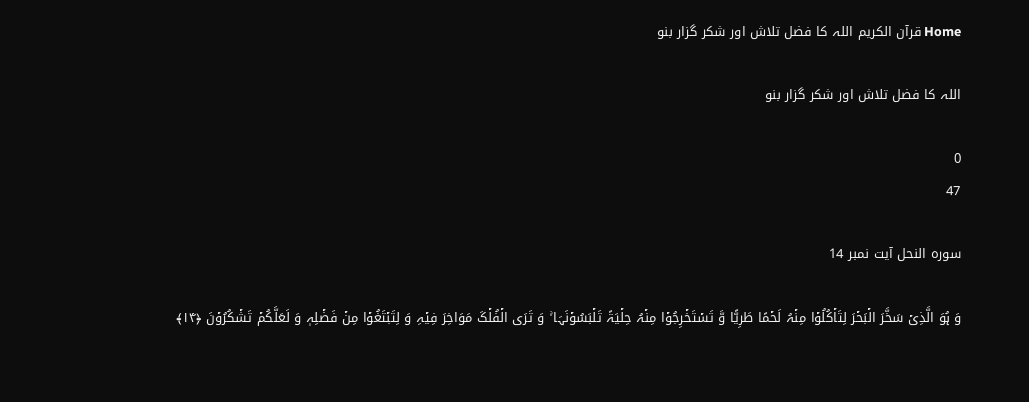Home قرآن الکریم اللہ کا فضل تلاش اور شکر گزار بنو

اللہ کا فضل تلاش اور شکر گزار بنو

0
47

سورہ النحل آیت نمبر 14

وَ ہُوَ الَّذِیۡ سَخَّرَ الۡبَحۡرَ لِتَاۡکُلُوۡا مِنۡہُ لَحۡمًا طَرِیًّا وَّ تَسۡتَخۡرِجُوۡا مِنۡہُ حِلۡیَۃً تَلۡبَسُوۡنَہَا ۚ وَ تَرَی الۡفُلۡکَ مَوَاخِرَ فِیۡہِ وَ لِتَبۡتَغُوۡا مِنۡ فَضۡلِہٖ وَ لَعَلَّکُمۡ تَشۡکُرُوۡنَ ﴿۱۴﴾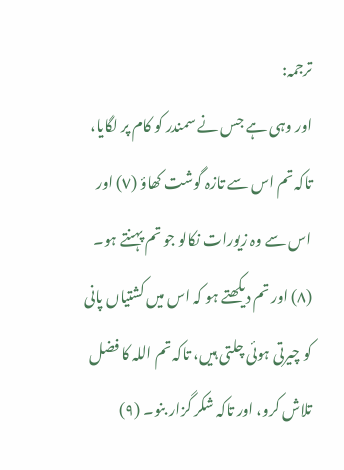ترجمہ:
اور وہی ہے جس نے سمندر کو کام پر لگایا، تاکہ تم اس سے تازہ گوشت کھاؤ (٧) اور اس سے وہ زیورات نکالو جو تم پہنتے ہو۔ (٨) اور تم دیکھتے ہو کہ اس میں کشتیاں پانی کو چیرتی ہوئی چلتی ہیں، تاکہ تم اللہ کا فضل تلاش کرو، اور تاکہ شکر گزار بنو۔ (٩)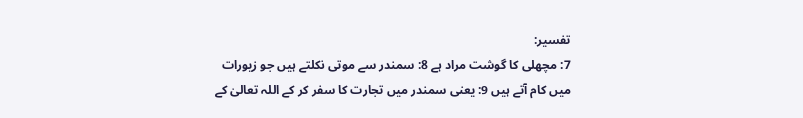تفسیر:
7: مچھلی کا گوشت مراد ہے 8: سمندر سے موتی نکلتے ہیں جو زیورات میں کام آتے ہیں 9: یعنی سمندر میں تجارت کا سفر کر کے اللہ تعالیٰ کے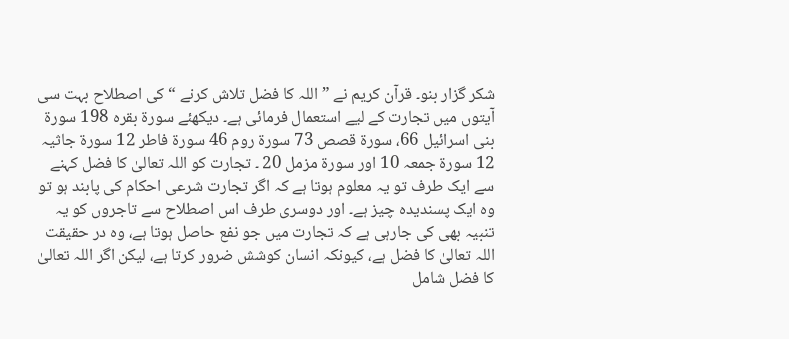شکر گزار بنو۔ قرآن کریم نے ” اللہ کا فضل تلاش کرنے “ کی اصطلاح بہت سی آیتوں میں تجارت کے لیے استعمال فرمائی ہے۔ دیکھئے سورة بقرہ 198 سورة بنی اسرائیل 66، سورة قصص 73 سورة روم 46 سورة فاطر 12 سورة جاثیہ 12 سورة جمعہ 10 اور سورة مزمل 20 ۔ تجارت کو اللہ تعالیٰ کا فضل کہنے سے ایک طرف تو یہ معلوم ہوتا ہے کہ اگر تجارت شرعی احکام کی پابند ہو تو وہ ایک پسندیدہ چیز ہے۔ اور دوسری طرف اس اصطلاح سے تاجروں کو یہ تنبیہ بھی کی جارہی ہے کہ تجارت میں جو نفع حاصل ہوتا ہے، وہ در حقیقت اللہ تعالیٰ کا فضل ہے، کیونکہ انسان کوشش ضرور کرتا ہے، لیکن اگر اللہ تعالیٰ کا فضل شامل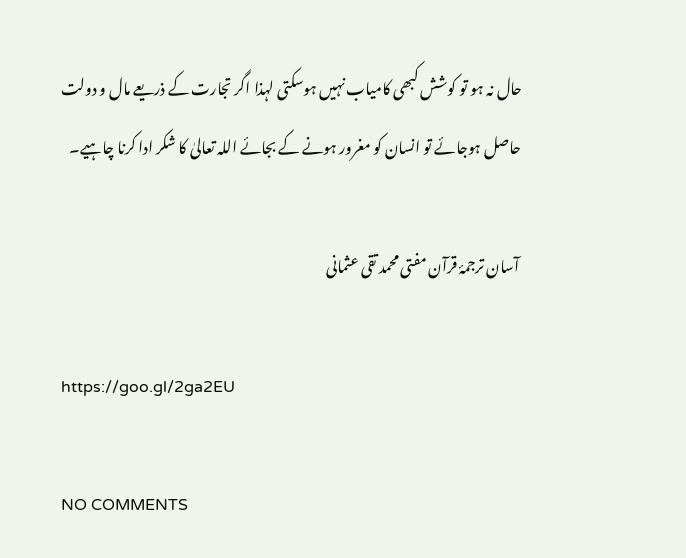حال نہ ہو تو کوشش کبھی کامیاب نہیں ہوسکتی لہذا اگر تجارت کے ذریعے مال و دولت حاصل ہوجائے تو انسان کو مغرور ہونے کے بجائے اللہ تعالیٰ کا شکر ادا کرنا چاہیے۔

 آسان ترجمۂ قرآن مفتی محمد تقی عثمانی

https://goo.gl/2ga2EU

NO COMMENTS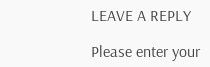LEAVE A REPLY

Please enter your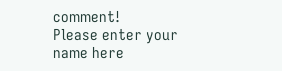comment!
Please enter your name here